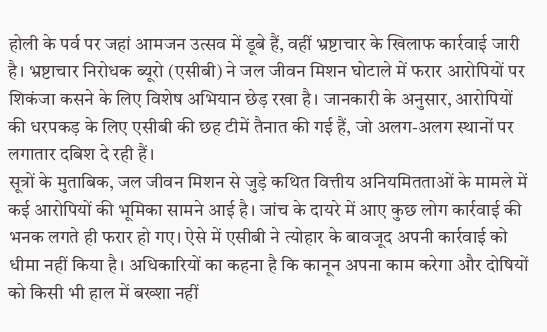होली के पर्व पर जहां आमजन उत्सव में डूबे हैं, वहीं भ्रष्टाचार के खिलाफ कार्रवाई जारी है। भ्रष्टाचार निरोधक ब्यूरो (एसीबी) ने जल जीवन मिशन घोटाले में फरार आरोपियों पर शिकंजा कसने के लिए विशेष अभियान छेड़ रखा है। जानकारी के अनुसार, आरोपियों की धरपकड़ के लिए एसीबी की छह टीमें तैनात की गई हैं, जो अलग-अलग स्थानों पर लगातार दबिश दे रही हैं।
सूत्रों के मुताबिक, जल जीवन मिशन से जुड़े कथित वित्तीय अनियमितताओं के मामले में कई आरोपियों की भूमिका सामने आई है। जांच के दायरे में आए कुछ लोग कार्रवाई की भनक लगते ही फरार हो गए। ऐसे में एसीबी ने त्योहार के बावजूद अपनी कार्रवाई को धीमा नहीं किया है। अधिकारियों का कहना है कि कानून अपना काम करेगा और दोषियों को किसी भी हाल में बख्शा नहीं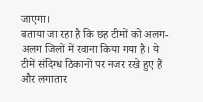जाएगा।
बताया जा रहा है कि छह टीमों को अलग-अलग जिलों में रवाना किया गया है। ये टीमें संदिग्ध ठिकानों पर नजर रखे हुए हैं और लगातार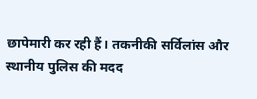छापेमारी कर रही हैं। तकनीकी सर्विलांस और स्थानीय पुलिस की मदद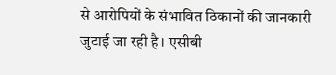से आरोपियों के संभावित ठिकानों की जानकारी जुटाई जा रही है। एसीबी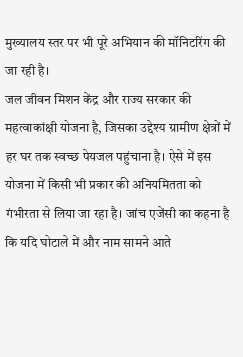मुख्यालय स्तर पर भी पूरे अभियान की मॉनिटरिंग की जा रही है।
जल जीवन मिशन केंद्र और राज्य सरकार की महत्वाकांक्षी योजना है, जिसका उद्देश्य ग्रामीण क्षेत्रों में हर घर तक स्वच्छ पेयजल पहुंचाना है। ऐसे में इस योजना में किसी भी प्रकार की अनियमितता को गंभीरता से लिया जा रहा है। जांच एजेंसी का कहना है कि यदि घोटाले में और नाम सामने आते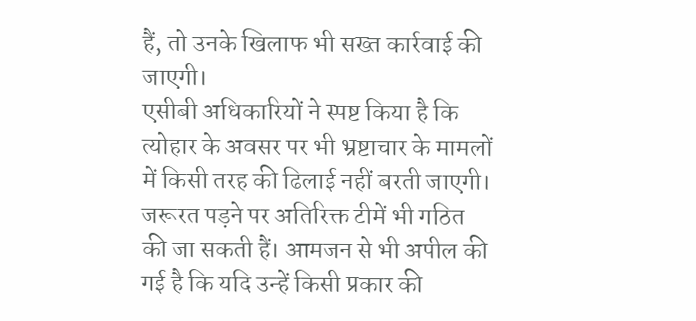हैं, तो उनके खिलाफ भी सख्त कार्रवाई की जाएगी।
एसीबी अधिकारियों ने स्पष्ट किया है कि त्योहार के अवसर पर भी भ्रष्टाचार के मामलों में किसी तरह की ढिलाई नहीं बरती जाएगी। जरूरत पड़ने पर अतिरिक्त टीमें भी गठित की जा सकती हैं। आमजन से भी अपील की गई है कि यदि उन्हें किसी प्रकार की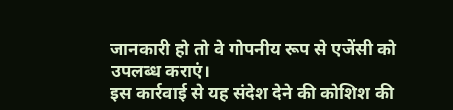जानकारी हो तो वे गोपनीय रूप से एजेंसी को उपलब्ध कराएं।
इस कार्रवाई से यह संदेश देने की कोशिश की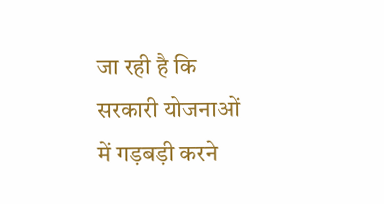जा रही है कि सरकारी योजनाओं में गड़बड़ी करने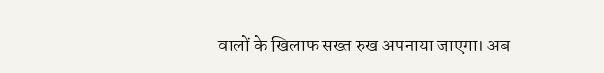वालों के खिलाफ सख्त रुख अपनाया जाएगा। अब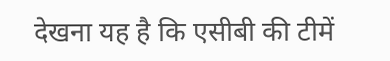देखना यह है कि एसीबी की टीमें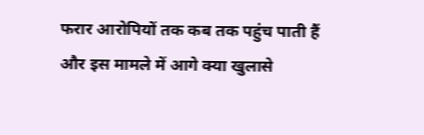फरार आरोपियों तक कब तक पहुंच पाती हैं और इस मामले में आगे क्या खुलासे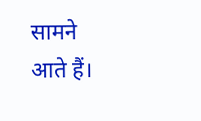सामने आते हैं।